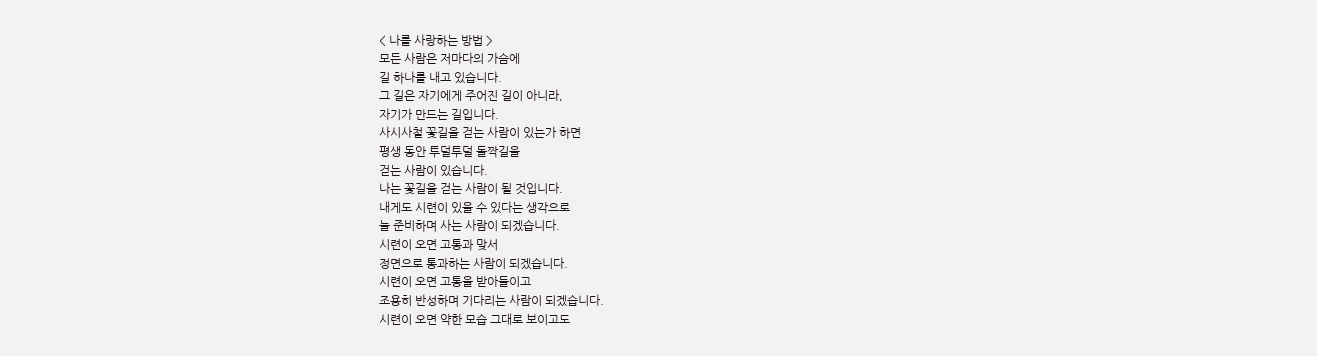< 나를 사랑하는 방법 >
모든 사람은 저마다의 가슴에
길 하나를 내고 있습니다.
그 길은 자기에게 주어진 길이 아니라,
자기가 만드는 길입니다.
사시사철 꽃길을 걷는 사람이 있는가 하면
평생 동안 투덜투덜 돌짝길을
걷는 사람이 있습니다.
나는 꽃길을 걷는 사람이 될 것입니다.
내게도 시련이 있을 수 있다는 생각으로
늘 준비하며 사는 사람이 되겠습니다.
시련이 오면 고통과 맞서
정면으로 통과하는 사람이 되겠습니다.
시련이 오면 고통을 받아들이고
조용히 반성하며 기다리는 사람이 되겠습니다.
시련이 오면 약한 모습 그대로 보이고도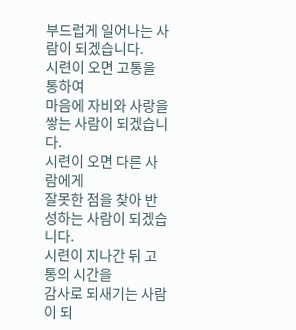부드럽게 일어나는 사람이 되겠습니다.
시련이 오면 고통을 통하여
마음에 자비와 사랑을 쌓는 사람이 되겠습니다.
시련이 오면 다른 사람에게
잘못한 점을 찾아 반성하는 사람이 되겠습니다.
시련이 지나간 뒤 고통의 시간을
감사로 되새기는 사람이 되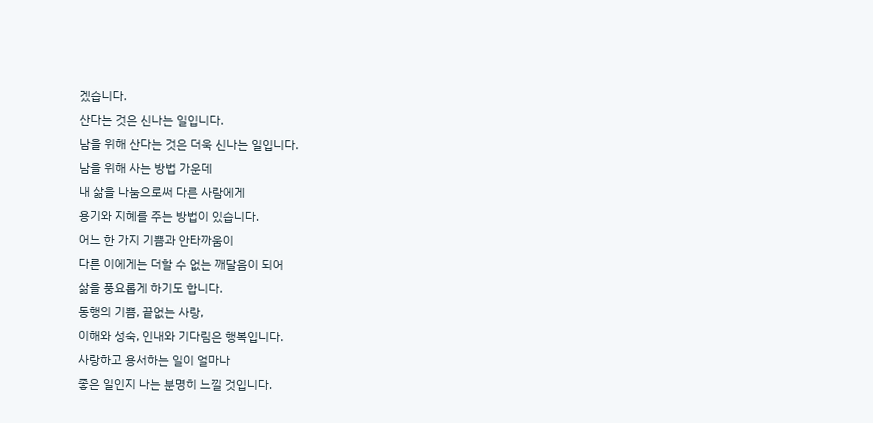겠습니다.
산다는 것은 신나는 일입니다.
남을 위해 산다는 것은 더욱 신나는 일입니다.
남을 위해 사는 방법 가운데
내 삶을 나눔으로써 다른 사람에게
용기와 지혜를 주는 방법이 있습니다.
어느 한 가지 기쁨과 안타까움이
다른 이에게는 더할 수 없는 깨달음이 되어
삶을 풍요롭게 하기도 합니다.
동행의 기쁨, 끝없는 사랑,
이해와 성숙, 인내와 기다림은 행복입니다.
사랑하고 용서하는 일이 얼마나
좋은 일인지 나는 분명히 느낄 것입니다.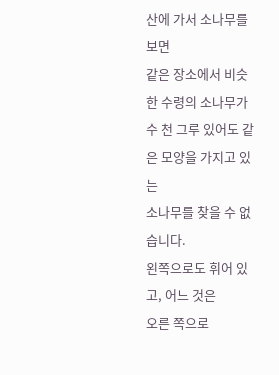산에 가서 소나무를 보면
같은 장소에서 비슷한 수령의 소나무가
수 천 그루 있어도 같은 모양을 가지고 있는
소나무를 찾을 수 없습니다.
왼쪽으로도 휘어 있고, 어느 것은
오른 쪽으로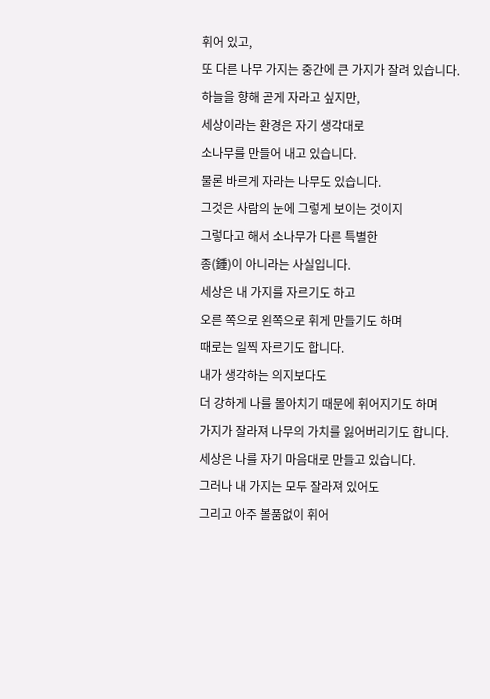휘어 있고,
또 다른 나무 가지는 중간에 큰 가지가 잘려 있습니다.
하늘을 향해 곧게 자라고 싶지만,
세상이라는 환경은 자기 생각대로
소나무를 만들어 내고 있습니다.
물론 바르게 자라는 나무도 있습니다.
그것은 사람의 눈에 그렇게 보이는 것이지
그렇다고 해서 소나무가 다른 특별한
종(鍾)이 아니라는 사실입니다.
세상은 내 가지를 자르기도 하고
오른 쪽으로 왼쪽으로 휘게 만들기도 하며
때로는 일찍 자르기도 합니다.
내가 생각하는 의지보다도
더 강하게 나를 몰아치기 때문에 휘어지기도 하며
가지가 잘라져 나무의 가치를 잃어버리기도 합니다.
세상은 나를 자기 마음대로 만들고 있습니다.
그러나 내 가지는 모두 잘라져 있어도
그리고 아주 볼품없이 휘어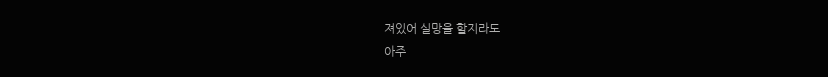져있어 실망을 할지라도
아주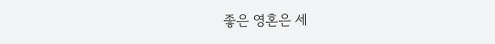좋은 영혼은 세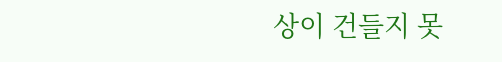상이 건들지 못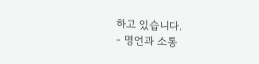하고 있습니다.
- 명언과 소통